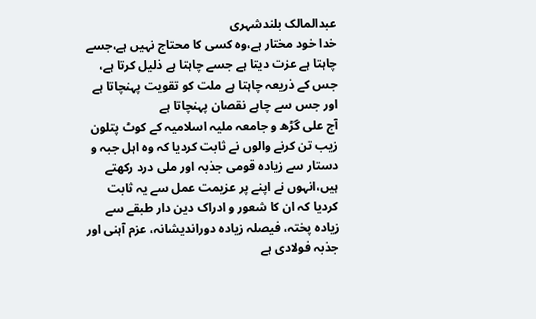عبدالمالک بلندشہری
خدا خود مختار ہے،وہ کسی کا محتاج نہیں ہے،جسے چاہتا ہے عزت دیتا ہے جسے چاہتا ہے ذلیل کرتا ہے، جس کے ذریعہ چاہتا ہے ملت کو تقویت پہنچاتا ہے اور جس سے چاہے نقصان پہنچاتا ہے
آج علی گڑھ و جامعہ ملیہ اسلامیہ کے کوٹ پتلون زیب تن کرنے والوں نے ثابت کردیا کہ وہ اہل جبہ و دستار سے زیادہ قومی جذبہ اور ملی درد رکھتے ہیں،انہوں نے اپنے پر عزیمت عمل سے یہ ثابت کردیا کہ ان کا شعور و ادراک دین دار طبقے سے زیادہ پختہ، فیصلہ زیادہ دوراندیشانہ، عزم آہنی اور جذبہ فولادی ہے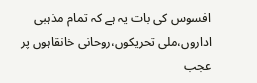افسوس کی بات یہ ہے کہ تمام مذہبی اداروں،ملی تحریکوں،روحانی خانقاہوں پر عجب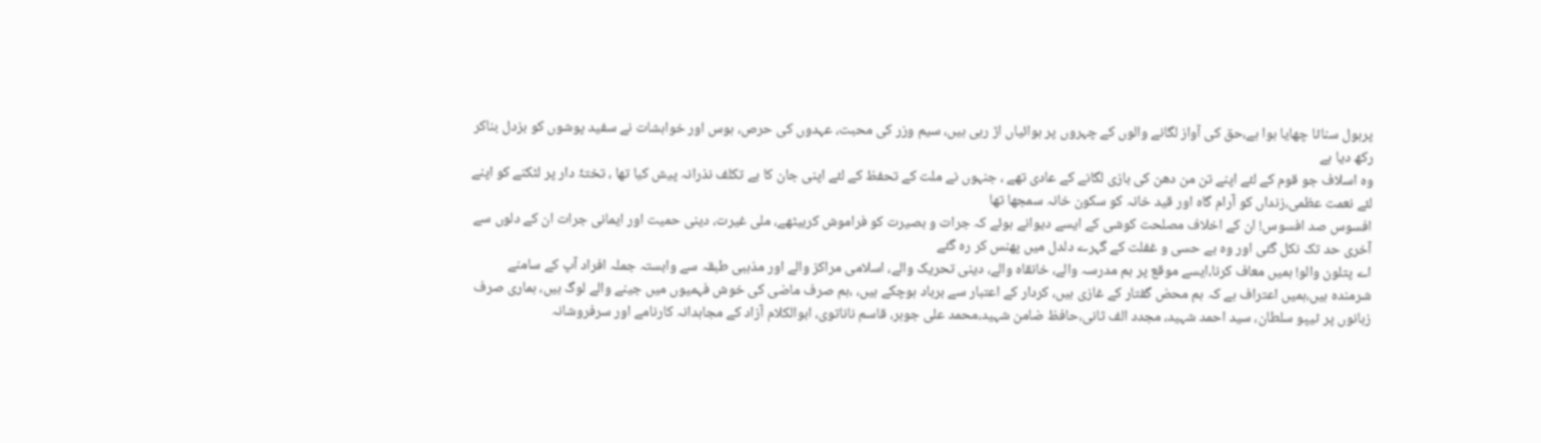پرہول سناٹا چھایا ہوا ہے،حق کی آواز لگانے والوں کے چہروں پر ہوائیاں اڑ رہی ہیں، سیم وزر کی محبت، عہدوں کی حرص، ہوس اور خواہشات نے سفید پوشوں کو بزدل بناکر رکھ دیا ہے
وہ اسلاف جو قوم کے لئے اپنے تن من دھن کی بازی لگانے کے عادی تھے ، جنہوں نے ملت کے تحفظ کے لئے اپنی جان کا بے تکلف نذرانہ پیش کیا تھا ، تختۂ دار پر لٹکنے کو اپنے لئے نعمت عظمی،زنداں کو آرام گاہ اور قید خانہ کو سکون خانہ سمجھا تھا
افسوس صد افسوس! ان کے اخلاف مصلحت کوشی کے ایسے دیوانے ہوئے کہ جرات و بصیرت کو فراموش کربیٹھے، ملی غیرت، دینی حمیت اور ایمانی جرات ان کے دلوں سے آخری حد تک نکل گئی اور وہ بے حسی و غفلت کے گہرے دلدل میں پھنس کر رہ گئے
اے پتلون والو! ہمیں معاف کرنا،ایسے موقع پر ہم مدرسہ والے، خانقاہ والے، دینی تحریک والے، اسلامی مراکز والے اور مذہبی طبقہ سے وابستہ جملہ افراد آپ کے سامنے شرمندہ ہیں،ہمیں اعتراف ہے کہ ہم محض گفتار کے غازی ہیں، کردار کے اعتبار سے برباد ہوچکے ہیں، ،ہم صرف ماضی کی خوش فہمیوں میں جینے والے لوگ ہیں، ہماری صرف زبانوں پر ٹیپو سلطان، سید احمد شہید، مجدد الف ثانی،حافظ ضامن شہید،محمد علی جوہر، قاسم ناناتوی، ابوالکلام آزاد کے مجاہدانہ کارنامے اور سرفروشانہ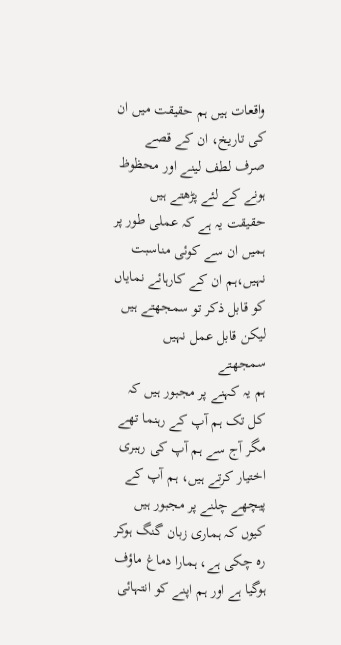واقعات ہیں ہم حقیقت میں ان کی تاریخ، ان کے قصے صرف لطف لینے اور محظوظ ہونے کے لئے پڑھتے ہیں حقیقت یہ ہے کہ عملی طور پر ہمیں ان سے کوئی مناسبت نہیں،ہم ان کے کارہائے نمایاں کو قابل ذکر تو سمجھتے ہیں لیکن قابل عمل نہیں سمجھتے
ہم یہ کہنے پر مجبور ہیں کہ کل تک ہم آپ کے رہنما تھے مگر آج سے ہم آپ کی رہبری اختیار کرتے ہیں، ہم آپ کے پیچھے چلنے پر مجبور ہیں کیوں کہ ہماری زبان گنگ ہوکر رہ چکی ہے، ہمارا دماغ ماؤف ہوگیا ہے اور ہم اپنے کو انتہائی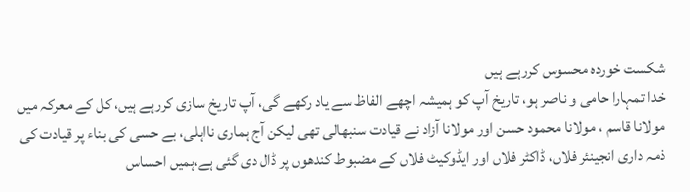شکست خوردہ محسوس کررہے ہیں
خدا تمہارا حامی و ناصر ہو، تاریخ آپ کو ہمیشہ اچھے الفاظ سے یاد رکھے گی، آپ تاریخ سازی کررہے ہیں، کل کے معرکہ میں مولانا قاسم ، مولانا محمود حسن اور مولانا آزاد نے قیادت سنبھالی تھی لیکن آج ہماری نااہلی، بے حسی کی بناء پر قیادت کی ذمہ داری انجینئر فلاں، ڈاکٹر فلاں اور ایڈوکیٹ فلاں کے مضبوط کندھوں پر ڈال دی گئی ہے،ہمیں احساس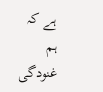ہے کہ ہم غنودگی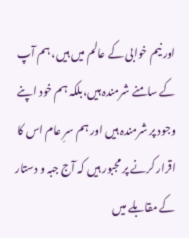اور نیم خوابی کے عالم میں ہیں، ہم آپ کے سامنے شرمندہ ہیں،بلکہ ہم خود اپنے وجود پر شرمندہ ہیں اور ہم سرِ عام اس کا اقرار کرنے پر مجبور ہیں کہ آج جبہ و دستار کے مقابلے میں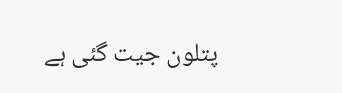پتلون جیت گئی ہے